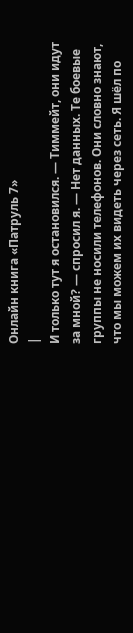Онлайн книга «Патруль 7»
|
И только тут я остановился. — Тиммейт, они идут за мной? — спросил я. — Нет данных. Те боевые группы не носили телефонов. Они словно знают, что мы можем их видеть через сеть. Я шёл по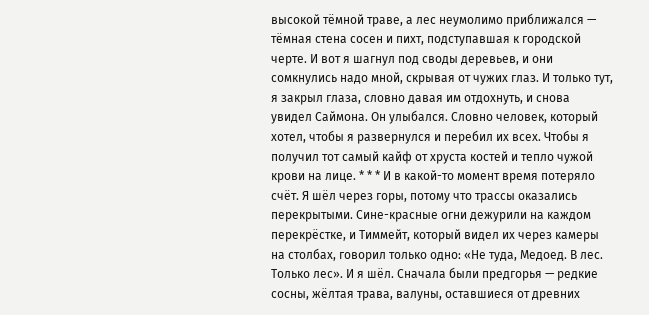высокой тёмной траве, а лес неумолимо приближался — тёмная стена сосен и пихт, подступавшая к городской черте. И вот я шагнул под своды деревьев, и они сомкнулись надо мной, скрывая от чужих глаз. И только тут, я закрыл глаза, словно давая им отдохнуть, и снова увидел Саймона. Он улыбался. Словно человек, который хотел, чтобы я развернулся и перебил их всех. Чтобы я получил тот самый кайф от хруста костей и тепло чужой крови на лице. * * * И в какой-то момент время потеряло счёт. Я шёл через горы, потому что трассы оказались перекрытыми. Сине-красные огни дежурили на каждом перекрёстке, и Тиммейт, который видел их через камеры на столбах, говорил только одно: «Не туда, Медоед. В лес. Только лес». И я шёл. Сначала были предгорья — редкие сосны, жёлтая трава, валуны, оставшиеся от древних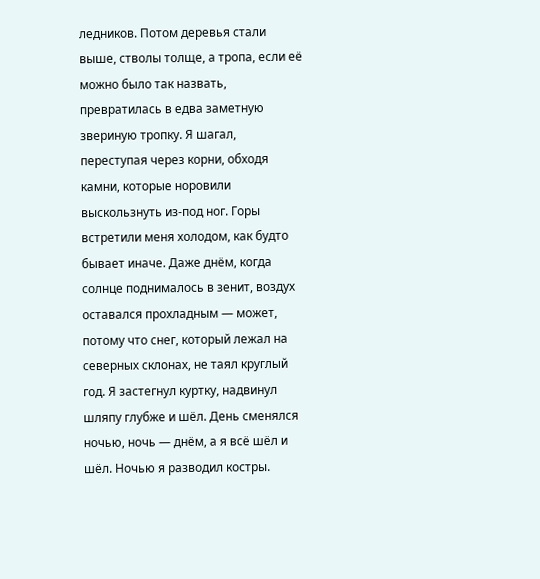ледников. Потом деревья стали выше, стволы толще, а тропа, если её можно было так назвать, превратилась в едва заметную звериную тропку. Я шагал, переступая через корни, обходя камни, которые норовили выскользнуть из-под ног. Горы встретили меня холодом, как будто бывает иначе. Даже днём, когда солнце поднималось в зенит, воздух оставался прохладным — может, потому что снег, который лежал на северных склонах, не таял круглый год. Я застегнул куртку, надвинул шляпу глубже и шёл. День сменялся ночью, ночь — днём, а я всё шёл и шёл. Ночью я разводил костры.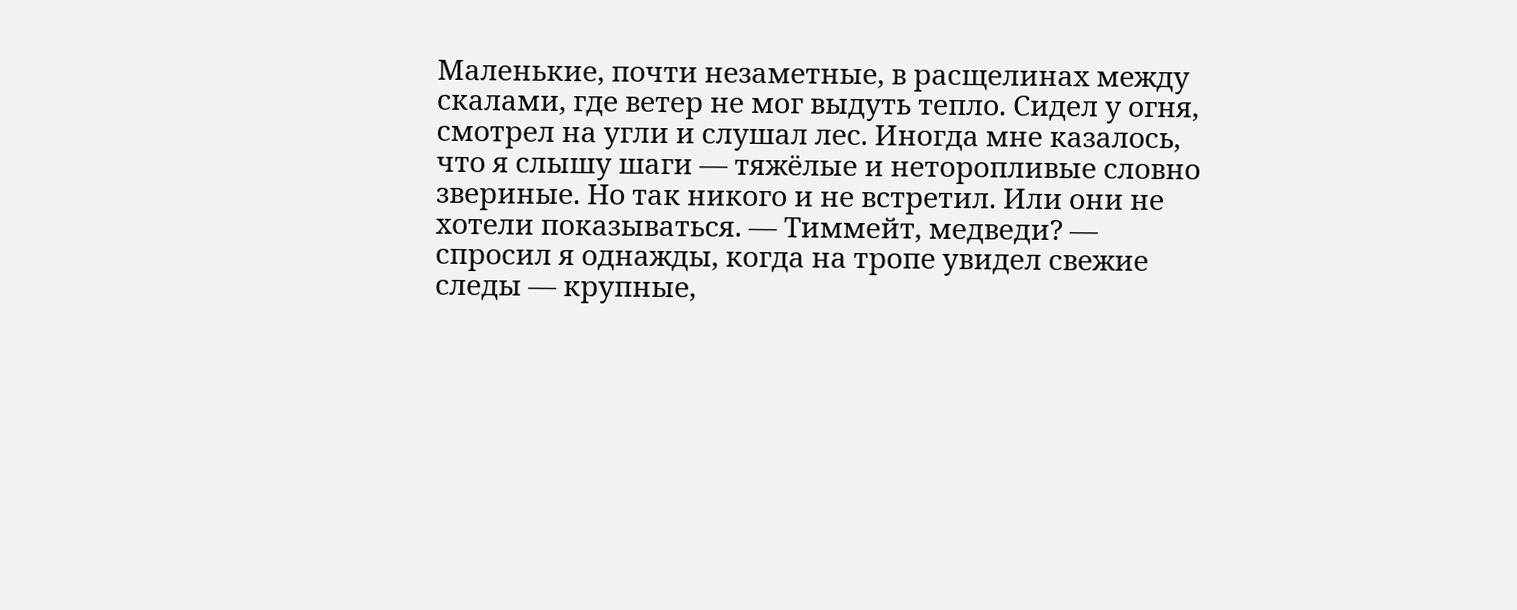Маленькие, почти незаметные, в расщелинах между скалами, где ветер не мог выдуть тепло. Сидел у огня, смотрел на угли и слушал лес. Иногда мне казалось, что я слышу шаги — тяжёлые и неторопливые словно звериные. Но так никого и не встретил. Или они не хотели показываться. — Тиммейт, медведи? — спросил я однажды, когда на тропе увидел свежие следы — крупные,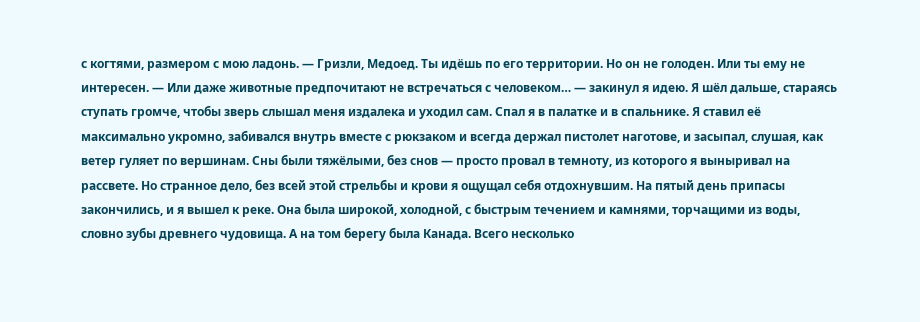с когтями, размером с мою ладонь. — Гризли, Медоед. Ты идёшь по его территории. Но он не голоден. Или ты ему не интересен. — Или даже животные предпочитают не встречаться с человеком… — закинул я идею. Я шёл дальше, стараясь ступать громче, чтобы зверь слышал меня издалека и уходил сам. Спал я в палатке и в спальнике. Я ставил её максимально укромно, забивался внутрь вместе с рюкзаком и всегда держал пистолет наготове, и засыпал, слушая, как ветер гуляет по вершинам. Сны были тяжёлыми, без снов — просто провал в темноту, из которого я выныривал на рассвете. Но странное дело, без всей этой стрельбы и крови я ощущал себя отдохнувшим. На пятый день припасы закончились, и я вышел к реке. Она была широкой, холодной, с быстрым течением и камнями, торчащими из воды, словно зубы древнего чудовища. А на том берегу была Канада. Всего несколько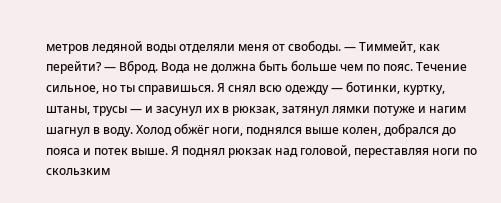метров ледяной воды отделяли меня от свободы. — Тиммейт, как перейти? — Вброд. Вода не должна быть больше чем по пояс. Течение сильное, но ты справишься. Я снял всю одежду — ботинки, куртку, штаны, трусы — и засунул их в рюкзак, затянул лямки потуже и нагим шагнул в воду. Холод обжёг ноги, поднялся выше колен, добрался до пояса и потек выше. Я поднял рюкзак над головой, переставляя ноги по скользким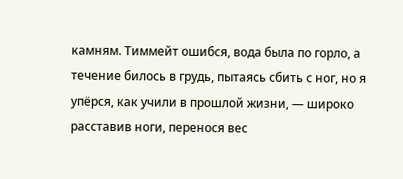камням. Тиммейт ошибся, вода была по горло, а течение билось в грудь, пытаясь сбить с ног, но я упёрся, как учили в прошлой жизни, — широко расставив ноги, перенося вес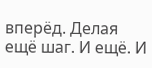вперёд. Делая ещё шаг. И ещё. И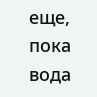еще, пока вода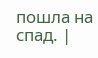пошла на спад. |